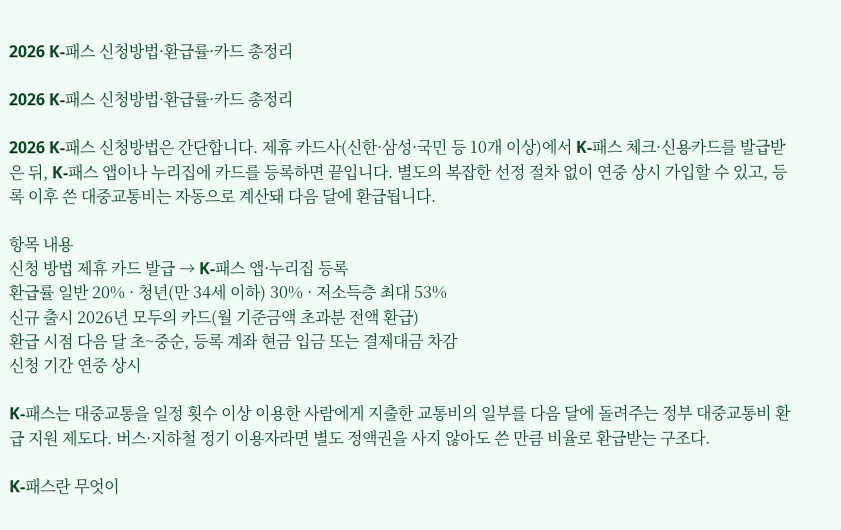2026 K-패스 신청방법·환급률·카드 총정리

2026 K-패스 신청방법·환급률·카드 총정리

2026 K-패스 신청방법은 간단합니다. 제휴 카드사(신한·삼성·국민 등 10개 이상)에서 K-패스 체크·신용카드를 발급받은 뒤, K-패스 앱이나 누리집에 카드를 등록하면 끝입니다. 별도의 복잡한 선정 절차 없이 연중 상시 가입할 수 있고, 등록 이후 쓴 대중교통비는 자동으로 계산돼 다음 달에 환급됩니다.

항목 내용
신청 방법 제휴 카드 발급 → K-패스 앱·누리집 등록
환급률 일반 20% · 청년(만 34세 이하) 30% · 저소득층 최대 53%
신규 출시 2026년 모두의 카드(월 기준금액 초과분 전액 환급)
환급 시점 다음 달 초~중순, 등록 계좌 현금 입금 또는 결제대금 차감
신청 기간 연중 상시

K-패스는 대중교통을 일정 횟수 이상 이용한 사람에게 지출한 교통비의 일부를 다음 달에 돌려주는 정부 대중교통비 환급 지원 제도다. 버스·지하철 정기 이용자라면 별도 정액권을 사지 않아도 쓴 만큼 비율로 환급받는 구조다.

K-패스란 무엇이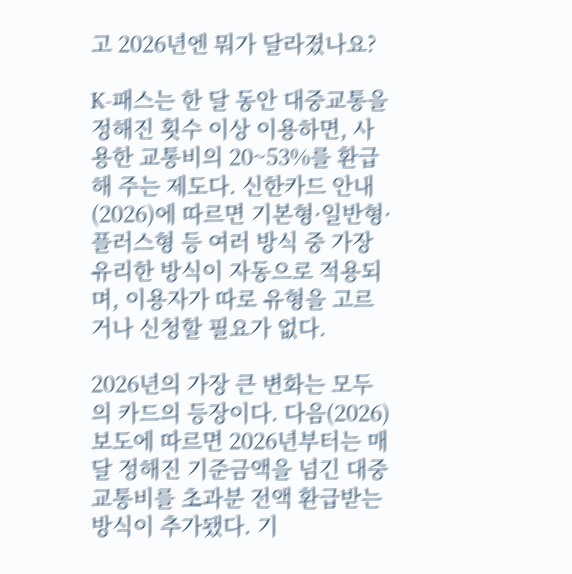고 2026년엔 뭐가 달라졌나요?

K-패스는 한 달 동안 대중교통을 정해진 횟수 이상 이용하면, 사용한 교통비의 20~53%를 환급해 주는 제도다. 신한카드 안내(2026)에 따르면 기본형·일반형·플러스형 등 여러 방식 중 가장 유리한 방식이 자동으로 적용되며, 이용자가 따로 유형을 고르거나 신청할 필요가 없다.

2026년의 가장 큰 변화는 모두의 카드의 등장이다. 다음(2026) 보도에 따르면 2026년부터는 매달 정해진 기준금액을 넘긴 대중교통비를 초과분 전액 환급받는 방식이 추가됐다. 기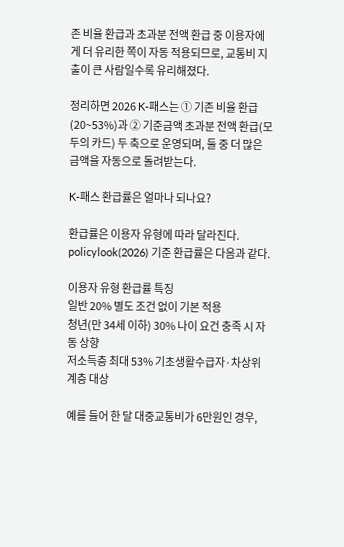존 비율 환급과 초과분 전액 환급 중 이용자에게 더 유리한 쪽이 자동 적용되므로, 교통비 지출이 큰 사람일수록 유리해졌다.

정리하면 2026 K-패스는 ① 기존 비율 환급(20~53%)과 ② 기준금액 초과분 전액 환급(모두의 카드) 두 축으로 운영되며, 둘 중 더 많은 금액을 자동으로 돌려받는다.

K-패스 환급률은 얼마나 되나요?

환급률은 이용자 유형에 따라 달라진다. policylook(2026) 기준 환급률은 다음과 같다.

이용자 유형 환급률 특징
일반 20% 별도 조건 없이 기본 적용
청년(만 34세 이하) 30% 나이 요건 충족 시 자동 상향
저소득층 최대 53% 기초생활수급자·차상위계층 대상

예를 들어 한 달 대중교통비가 6만원인 경우,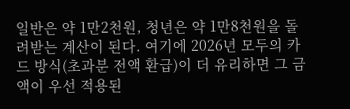일반은 약 1만2천원, 청년은 약 1만8천원을 돌려받는 계산이 된다. 여기에 2026년 모두의 카드 방식(초과분 전액 환급)이 더 유리하면 그 금액이 우선 적용된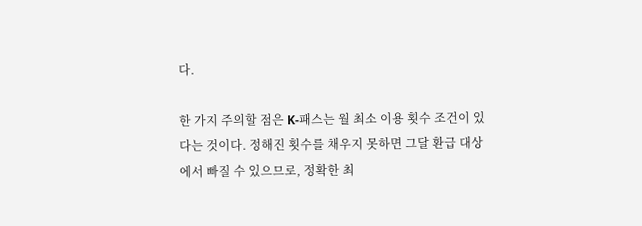다.

한 가지 주의할 점은 K-패스는 월 최소 이용 횟수 조건이 있다는 것이다. 정해진 횟수를 채우지 못하면 그달 환급 대상에서 빠질 수 있으므로, 정확한 최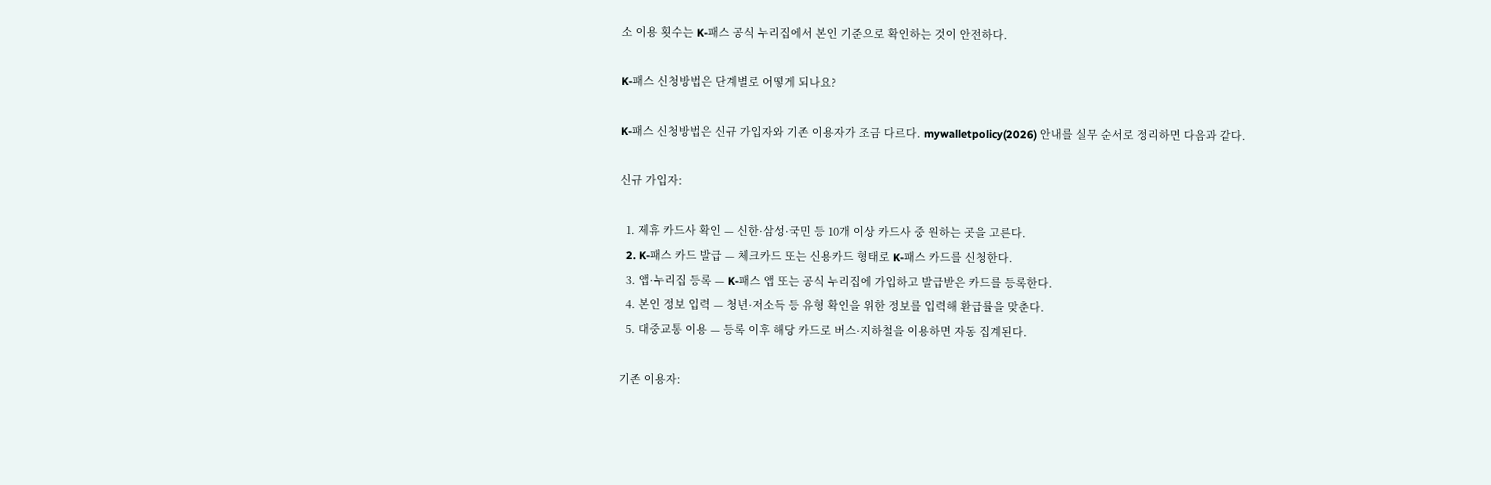소 이용 횟수는 K-패스 공식 누리집에서 본인 기준으로 확인하는 것이 안전하다.

K-패스 신청방법은 단계별로 어떻게 되나요?

K-패스 신청방법은 신규 가입자와 기존 이용자가 조금 다르다. mywalletpolicy(2026) 안내를 실무 순서로 정리하면 다음과 같다.

신규 가입자:

  1. 제휴 카드사 확인 — 신한·삼성·국민 등 10개 이상 카드사 중 원하는 곳을 고른다.
  2. K-패스 카드 발급 — 체크카드 또는 신용카드 형태로 K-패스 카드를 신청한다.
  3. 앱·누리집 등록 — K-패스 앱 또는 공식 누리집에 가입하고 발급받은 카드를 등록한다.
  4. 본인 정보 입력 — 청년·저소득 등 유형 확인을 위한 정보를 입력해 환급률을 맞춘다.
  5. 대중교통 이용 — 등록 이후 해당 카드로 버스·지하철을 이용하면 자동 집계된다.

기존 이용자: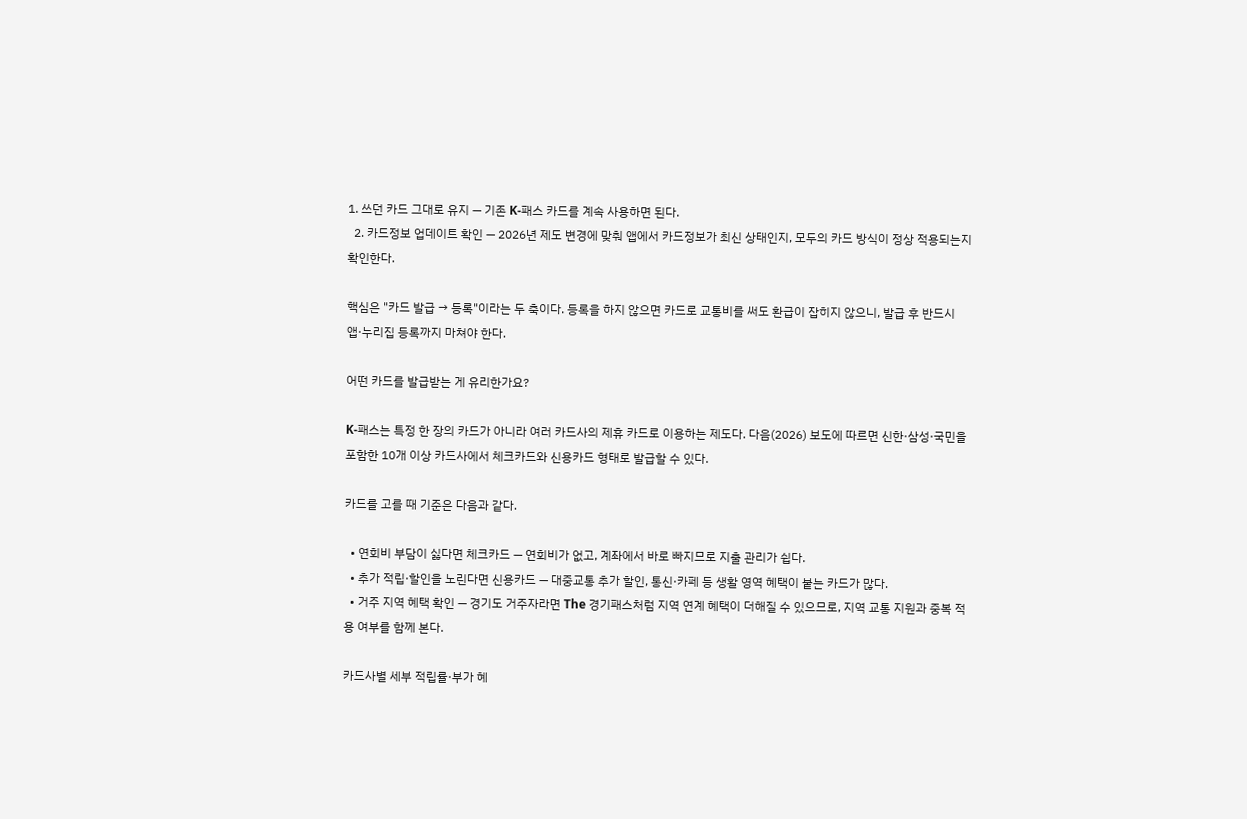1. 쓰던 카드 그대로 유지 — 기존 K-패스 카드를 계속 사용하면 된다.
  2. 카드정보 업데이트 확인 — 2026년 제도 변경에 맞춰 앱에서 카드정보가 최신 상태인지, 모두의 카드 방식이 정상 적용되는지 확인한다.

핵심은 "카드 발급 → 등록"이라는 두 축이다. 등록을 하지 않으면 카드로 교통비를 써도 환급이 잡히지 않으니, 발급 후 반드시 앱·누리집 등록까지 마쳐야 한다.

어떤 카드를 발급받는 게 유리한가요?

K-패스는 특정 한 장의 카드가 아니라 여러 카드사의 제휴 카드로 이용하는 제도다. 다음(2026) 보도에 따르면 신한·삼성·국민을 포함한 10개 이상 카드사에서 체크카드와 신용카드 형태로 발급할 수 있다.

카드를 고를 때 기준은 다음과 같다.

  • 연회비 부담이 싫다면 체크카드 — 연회비가 없고, 계좌에서 바로 빠지므로 지출 관리가 쉽다.
  • 추가 적립·할인을 노린다면 신용카드 — 대중교통 추가 할인, 통신·카페 등 생활 영역 혜택이 붙는 카드가 많다.
  • 거주 지역 혜택 확인 — 경기도 거주자라면 The 경기패스처럼 지역 연계 혜택이 더해질 수 있으므로, 지역 교통 지원과 중복 적용 여부를 함께 본다.

카드사별 세부 적립률·부가 혜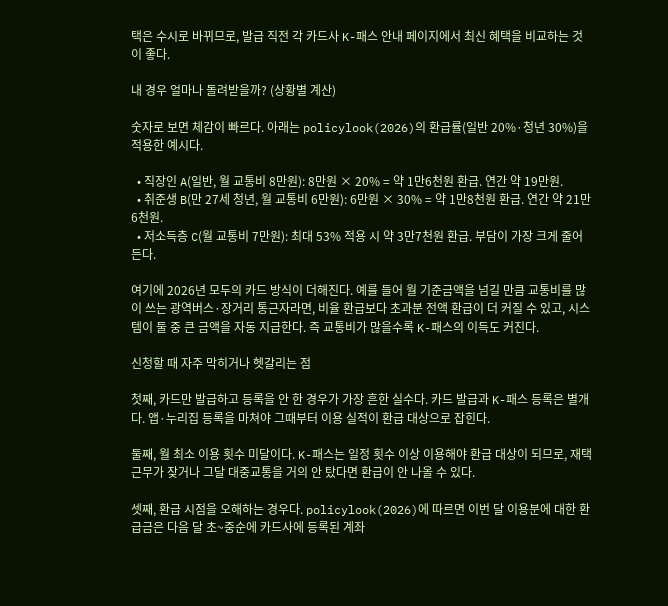택은 수시로 바뀌므로, 발급 직전 각 카드사 K-패스 안내 페이지에서 최신 혜택을 비교하는 것이 좋다.

내 경우 얼마나 돌려받을까? (상황별 계산)

숫자로 보면 체감이 빠르다. 아래는 policylook(2026)의 환급률(일반 20%·청년 30%)을 적용한 예시다.

  • 직장인 A(일반, 월 교통비 8만원): 8만원 × 20% = 약 1만6천원 환급. 연간 약 19만원.
  • 취준생 B(만 27세 청년, 월 교통비 6만원): 6만원 × 30% = 약 1만8천원 환급. 연간 약 21만6천원.
  • 저소득층 C(월 교통비 7만원): 최대 53% 적용 시 약 3만7천원 환급. 부담이 가장 크게 줄어든다.

여기에 2026년 모두의 카드 방식이 더해진다. 예를 들어 월 기준금액을 넘길 만큼 교통비를 많이 쓰는 광역버스·장거리 통근자라면, 비율 환급보다 초과분 전액 환급이 더 커질 수 있고, 시스템이 둘 중 큰 금액을 자동 지급한다. 즉 교통비가 많을수록 K-패스의 이득도 커진다.

신청할 때 자주 막히거나 헷갈리는 점

첫째, 카드만 발급하고 등록을 안 한 경우가 가장 흔한 실수다. 카드 발급과 K-패스 등록은 별개다. 앱·누리집 등록을 마쳐야 그때부터 이용 실적이 환급 대상으로 잡힌다.

둘째, 월 최소 이용 횟수 미달이다. K-패스는 일정 횟수 이상 이용해야 환급 대상이 되므로, 재택근무가 잦거나 그달 대중교통을 거의 안 탔다면 환급이 안 나올 수 있다.

셋째, 환급 시점을 오해하는 경우다. policylook(2026)에 따르면 이번 달 이용분에 대한 환급금은 다음 달 초~중순에 카드사에 등록된 계좌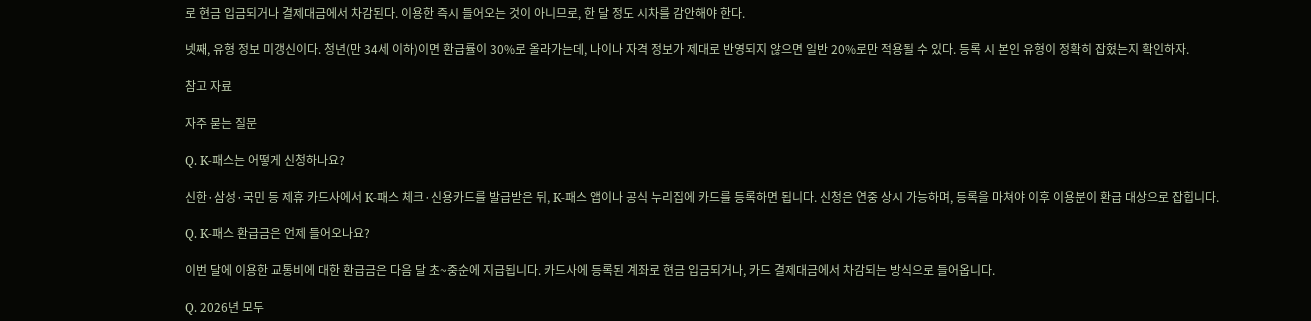로 현금 입금되거나 결제대금에서 차감된다. 이용한 즉시 들어오는 것이 아니므로, 한 달 정도 시차를 감안해야 한다.

넷째, 유형 정보 미갱신이다. 청년(만 34세 이하)이면 환급률이 30%로 올라가는데, 나이나 자격 정보가 제대로 반영되지 않으면 일반 20%로만 적용될 수 있다. 등록 시 본인 유형이 정확히 잡혔는지 확인하자.

참고 자료

자주 묻는 질문

Q. K-패스는 어떻게 신청하나요?

신한·삼성·국민 등 제휴 카드사에서 K-패스 체크·신용카드를 발급받은 뒤, K-패스 앱이나 공식 누리집에 카드를 등록하면 됩니다. 신청은 연중 상시 가능하며, 등록을 마쳐야 이후 이용분이 환급 대상으로 잡힙니다.

Q. K-패스 환급금은 언제 들어오나요?

이번 달에 이용한 교통비에 대한 환급금은 다음 달 초~중순에 지급됩니다. 카드사에 등록된 계좌로 현금 입금되거나, 카드 결제대금에서 차감되는 방식으로 들어옵니다.

Q. 2026년 모두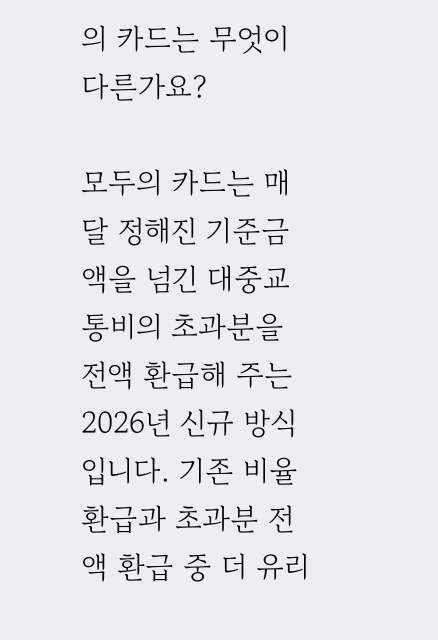의 카드는 무엇이 다른가요?

모두의 카드는 매달 정해진 기준금액을 넘긴 대중교통비의 초과분을 전액 환급해 주는 2026년 신규 방식입니다. 기존 비율 환급과 초과분 전액 환급 중 더 유리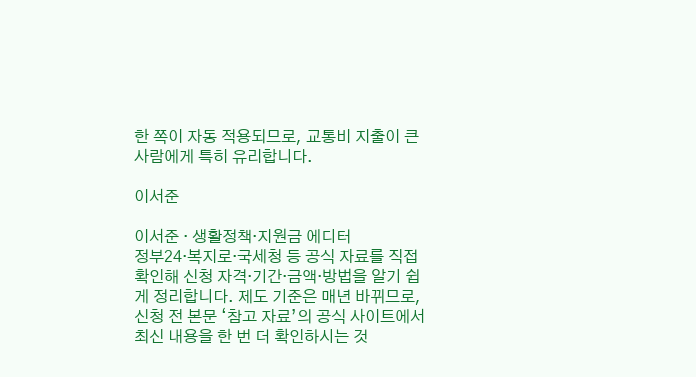한 쪽이 자동 적용되므로, 교통비 지출이 큰 사람에게 특히 유리합니다.

이서준

이서준 · 생활정책·지원금 에디터
정부24·복지로·국세청 등 공식 자료를 직접 확인해 신청 자격·기간·금액·방법을 알기 쉽게 정리합니다. 제도 기준은 매년 바뀌므로, 신청 전 본문 ‘참고 자료’의 공식 사이트에서 최신 내용을 한 번 더 확인하시는 것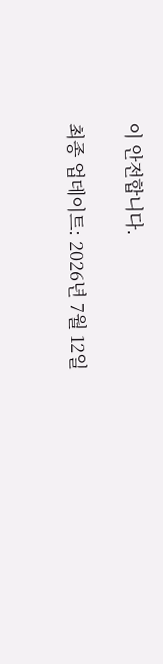이 안전합니다.

최종 업데이트: 2026년 7월 12일